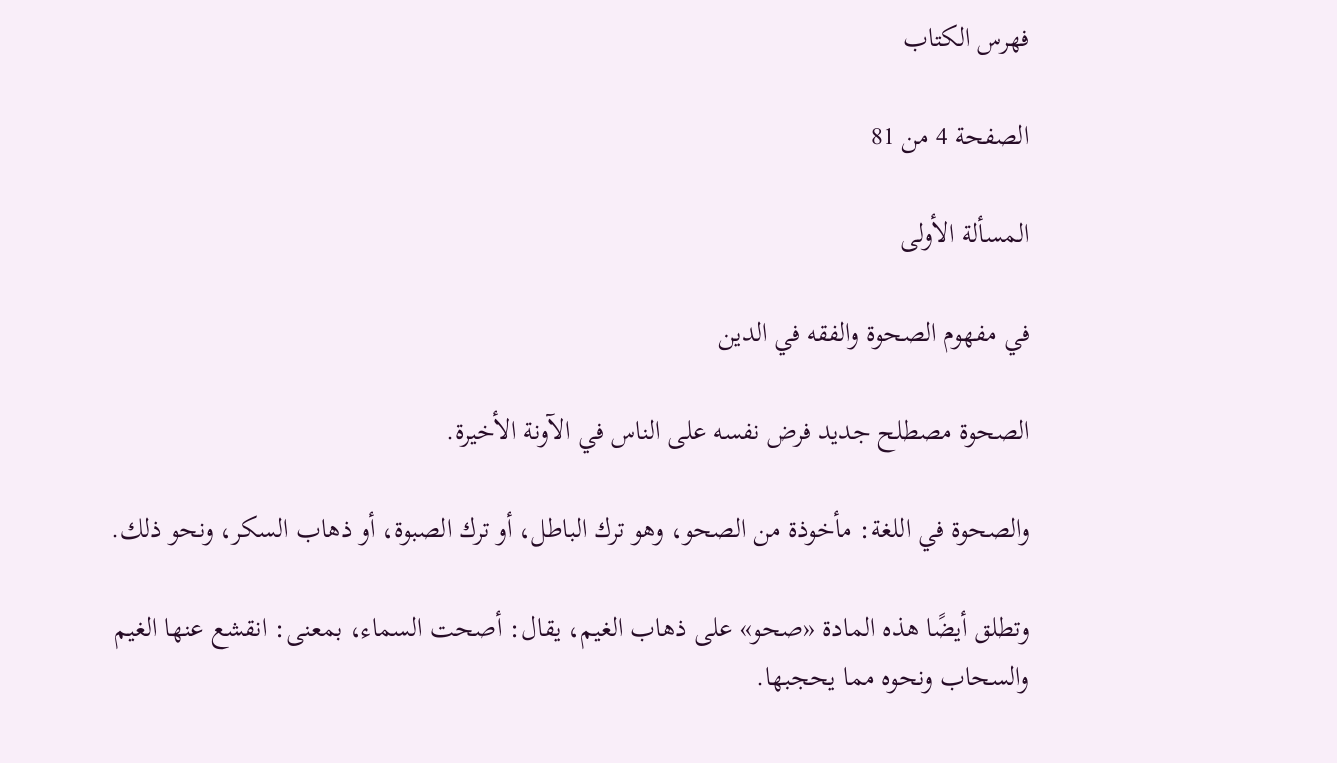فهرس الكتاب

الصفحة 4 من 81

المسألة الأولى

في مفهوم الصحوة والفقه في الدين

الصحوة مصطلح جديد فرض نفسه على الناس في الآونة الأخيرة.

والصحوة في اللغة: مأخوذة من الصحو، وهو ترك الباطل، أو ترك الصبوة، أو ذهاب السكر، ونحو ذلك.

وتطلق أيضًا هذه المادة «صحو» على ذهاب الغيم، يقال: أصحت السماء، بمعنى: انقشع عنها الغيم والسحاب ونحوه مما يحجبها.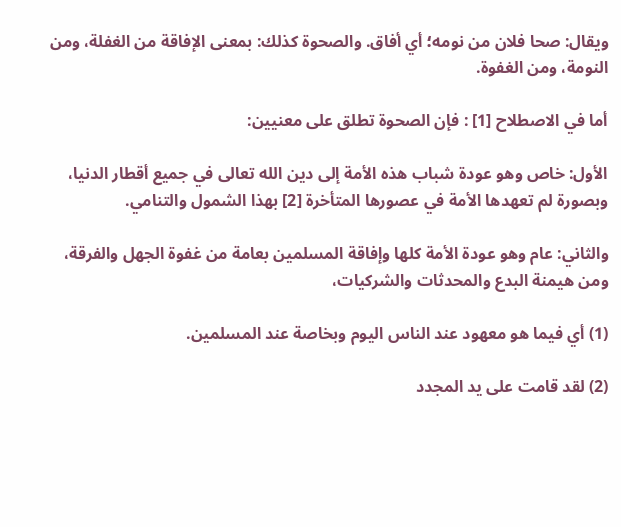ويقال: صحا فلان من نومه؛ أي أفاق. والصحوة كذلك: بمعنى الإفاقة من الغفلة، ومن النومة، ومن الغفوة.

أما في الاصطلاح [1] : فإن الصحوة تطلق على معنيين:

الأول: خاص وهو عودة شباب هذه الأمة إلى دين الله تعالى في جميع أقطار الدنيا، وبصورة لم تعهدها الأمة في عصورها المتأخرة [2] بهذا الشمول والتنامي.

والثاني: عام وهو عودة الأمة كلها وإفاقة المسلمين بعامة من غفوة الجهل والفرقة، ومن هيمنة البدع والمحدثات والشركيات،

(1) أي فيما هو معهود عند الناس اليوم وبخاصة عند المسلمين.

(2) لقد قامت على يد المجدد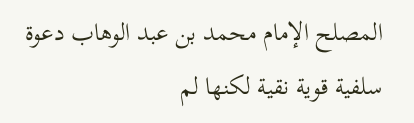المصلح الإمام محمد بن عبد الوهاب دعوة سلفية قوية نقية لكنها لم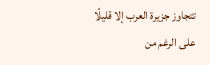تتجاوز جزيرة العرب إلا قليلًا على الرغم من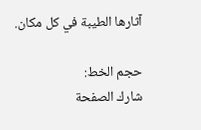آثارها الطيبة في كل مكان.

حجم الخط:
شارك الصفحة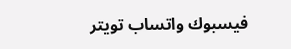فيسبوك واتساب تويتر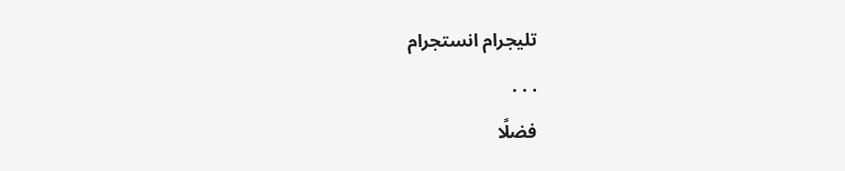تليجرام انستجرام
. . .
فضلًا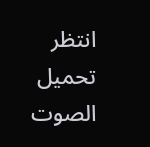انتظر تحميل الصوت